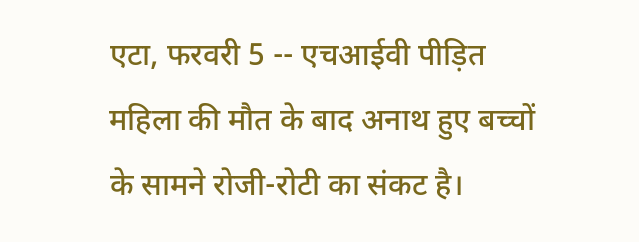एटा, फरवरी 5 -- एचआईवी पीड़ित महिला की मौत के बाद अनाथ हुए बच्चों के सामने रोजी-रोटी का संकट है।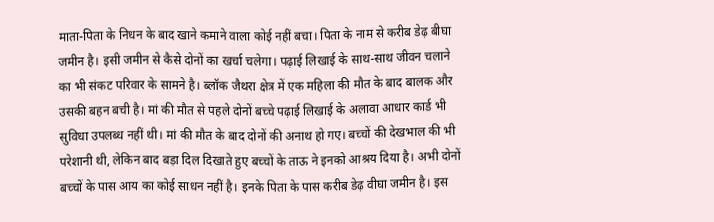माता-पिता के निधन के बाद खाने कमाने वाला कोई नहीं बचा। पिता के नाम से करीब डेढ़ बीघा जमीन है। इसी जमीन से कैसे दोनों का खर्चा चलेगा। पढ़ाई लिखाई के साथ-साथ जीवन चलाने का भी संकट परिवार के सामने है। ब्लॉक जैथरा क्षेत्र में एक महिला की मौत के बाद बालक और उसकी बहन बची है। मां की मौत से पहले दोनों बच्चे पढ़ाई लिखाई के अलावा आधार कार्ड भी सुविधा उपलब्ध नहीं थी। मां की मौत के बाद दोनों की अनाथ हो गए। बच्चों की देखभाल की भी परेशानी थी, लेकिन बाद बड़ा दिल दिखाते हुए बच्चों के ताऊ ने इनको आश्रय दिया है। अभी दोनों बच्चों के पास आय का कोई साधन नहीं है। इनके पिता के पास करीब डेढ़ वीघा जमीन है। इस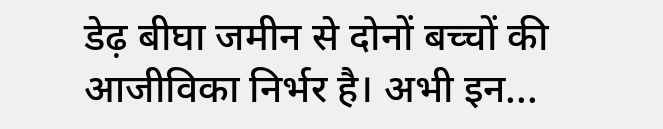डेढ़ बीघा जमीन से दोनों बच्चों की आजीविका निर्भर है। अभी इन...